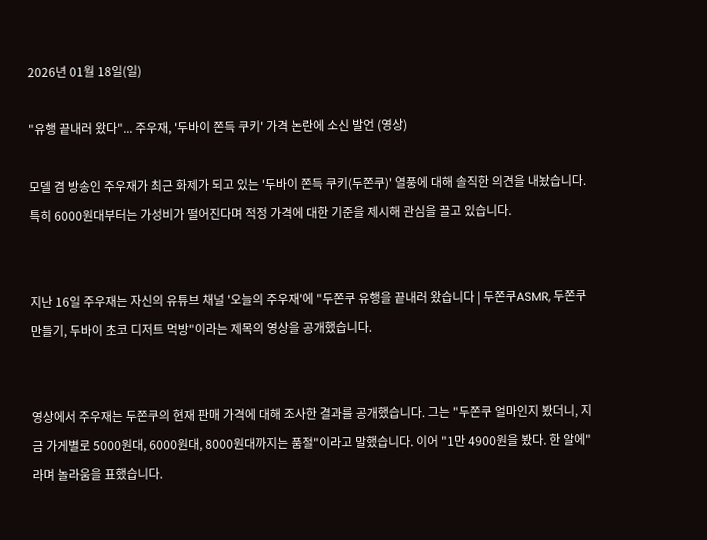2026년 01월 18일(일)

"유행 끝내러 왔다"... 주우재, '두바이 쫀득 쿠키' 가격 논란에 소신 발언 (영상)

모델 겸 방송인 주우재가 최근 화제가 되고 있는 '두바이 쫀득 쿠키(두쫀쿠)' 열풍에 대해 솔직한 의견을 내놨습니다. 특히 6000원대부터는 가성비가 떨어진다며 적정 가격에 대한 기준을 제시해 관심을 끌고 있습니다.


지난 16일 주우재는 자신의 유튜브 채널 '오늘의 주우재'에 "두쫀쿠 유행을 끝내러 왔습니다 | 두쫀쿠ASMR, 두쫀쿠 만들기, 두바이 초코 디저트 먹방"이라는 제목의 영상을 공개했습니다.


영상에서 주우재는 두쫀쿠의 현재 판매 가격에 대해 조사한 결과를 공개했습니다. 그는 "두쫀쿠 얼마인지 봤더니, 지금 가게별로 5000원대, 6000원대, 8000원대까지는 품절"이라고 말했습니다. 이어 "1만 4900원을 봤다. 한 알에"라며 놀라움을 표했습니다.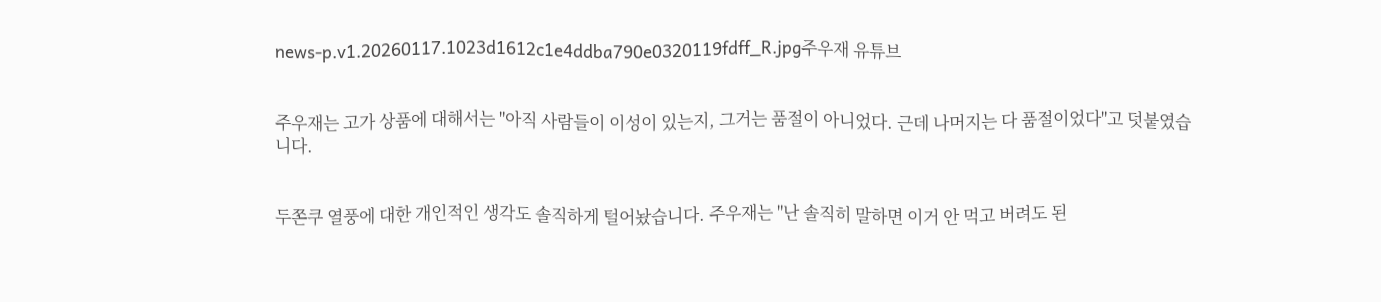news-p.v1.20260117.1023d1612c1e4ddba790e0320119fdff_R.jpg주우재 유튜브


주우재는 고가 상품에 대해서는 "아직 사람들이 이성이 있는지, 그거는 품절이 아니었다. 근데 나머지는 다 품절이었다"고 덧붙였습니다.


두쫀쿠 열풍에 대한 개인적인 생각도 솔직하게 털어놨습니다. 주우재는 "난 솔직히 말하면 이거 안 먹고 버려도 된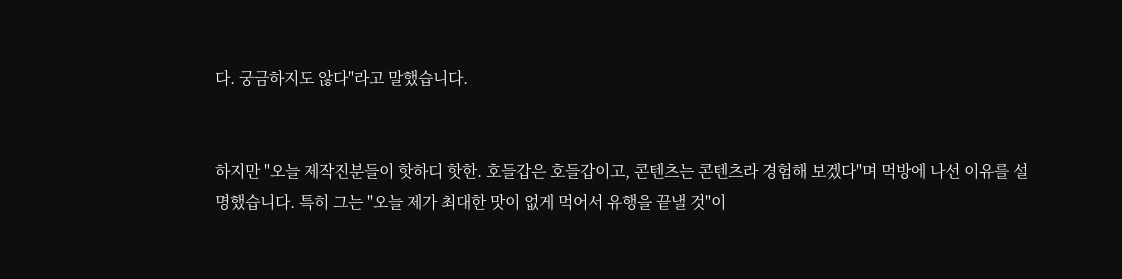다. 궁금하지도 않다"라고 말했습니다.


하지만 "오늘 제작진분들이 핫하디 핫한. 호들갑은 호들갑이고, 콘텐츠는 콘텐츠라 경험해 보겠다"며 먹방에 나선 이유를 설명했습니다. 특히 그는 "오늘 제가 최대한 맛이 없게 먹어서 유행을 끝낼 것"이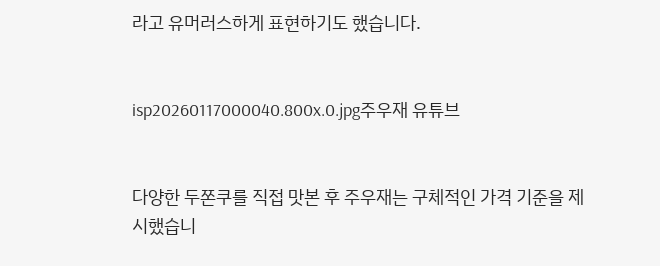라고 유머러스하게 표현하기도 했습니다.


isp20260117000040.800x.0.jpg주우재 유튜브


다양한 두쫀쿠를 직접 맛본 후 주우재는 구체적인 가격 기준을 제시했습니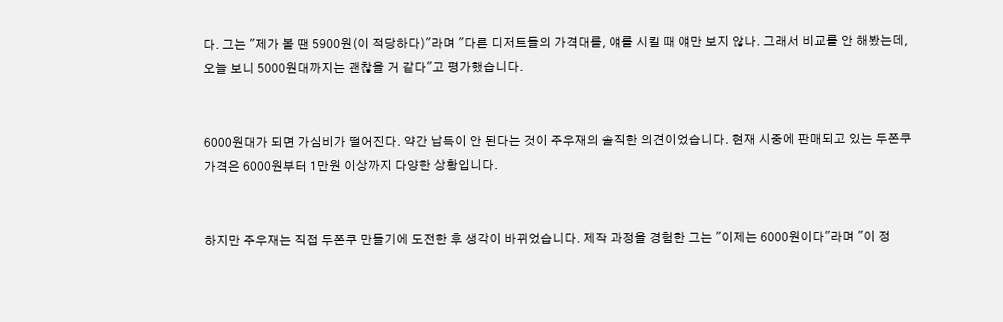다. 그는 "제가 볼 땐 5900원(이 적당하다)"라며 "다른 디저트들의 가격대를, 얘를 시킬 때 얘만 보지 않나. 그래서 비교를 안 해봤는데, 오늘 보니 5000원대까지는 괜찮을 거 같다"고 평가했습니다.


6000원대가 되면 가심비가 떨어진다. 약간 납득이 안 된다는 것이 주우재의 솔직한 의견이었습니다. 현재 시중에 판매되고 있는 두쫀쿠 가격은 6000원부터 1만원 이상까지 다양한 상황입니다.


하지만 주우재는 직접 두쫀쿠 만들기에 도전한 후 생각이 바뀌었습니다. 제작 과정을 경험한 그는 "이제는 6000원이다"라며 "이 정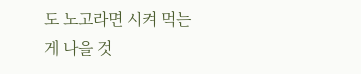도 노고라면 시켜 먹는 게 나을 것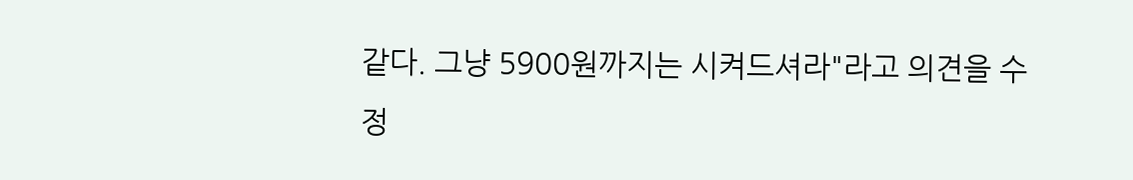같다. 그냥 5900원까지는 시켜드셔라"라고 의견을 수정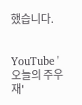했습니다.


YouTube '오늘의 주우재'